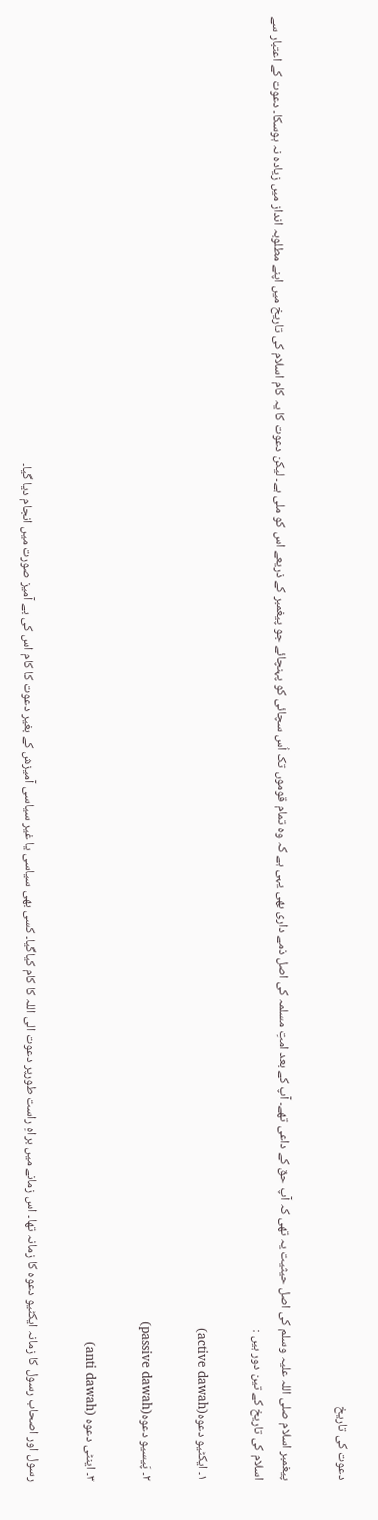دعوت کی تاریخ

پیغمبر اسلام صلی اللہ علیہ وسلم کی اصل حیثیت یہ تھی کہ آپ حق کے داعی تھے۔ آپ کے بعد امتِ مسلمہ کی اصل ذمے داری بھی یہی ہے کہ وہ تمام قوموں تک اُس سچائی کو پہنچائے جو پیغمبر کے ذریعے اس کو ملی ہے۔ لیکن دعوت کا یہ کام اسلام کی تاریخ میں اپنے مطلوبہ انداز میں زیادہ نہ ہوسکا۔ دعوت کے اعتبار سے اسلام کی تاریخ کے تین دور ہیں :

۱۔ ایکٹیو دعوہ(active dawah)

۲۔ پَیسیو دعوہ(passive dawah)

۳۔ اینٹی دعوہ (anti dawah)

رسول اور اصحاب رسول کا زمانہ ایکٹیو دعوہ کا زمانہ تھا۔ اس زمانے میں براہِ راست طورپر دعوت الی اللہ کا کام کیاگیا۔ کسی بھی سیاسی یا غیر سیاسی آمیزش کے بغیر دعوت کا کام اس کی بے آمیز صورت میں انجام دیا گیا۔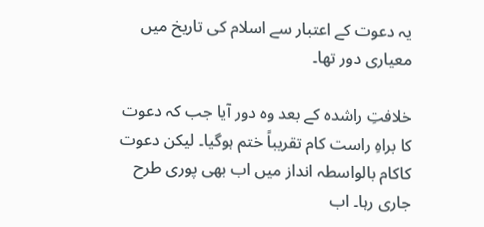یہ دعوت کے اعتبار سے اسلام کی تاریخ میں معیاری دور تھا۔

خلافتِ راشدہ کے بعد وہ دور آیا جب کہ دعوت کا براہِ راست کام تقریباً ختم ہوگیا۔ لیکن دعوت کاکام بالواسطہ انداز میں اب بھی پوری طرح جاری رہا۔ اب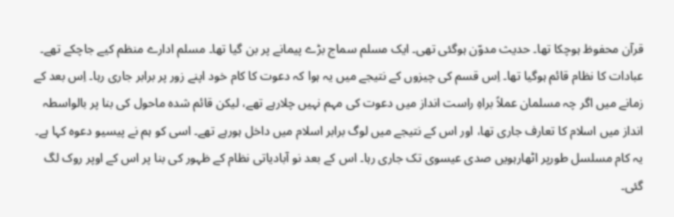قرآن محفوظ ہوچکا تھا۔ حدیث مدوّن ہوگئی تھی۔ ایک مسلم سماج بڑے پیمانے پر بن گیا تھا۔ مسلم ادارے منظم کیے جاچکے تھے۔ عبادات کا نظام قائم ہوگیا تھا۔ اِس قسم کی چیزوں کے نتیجے میں یہ ہوا کہ دعوت کا کام خود اپنے زور پر برابر جاری رہا۔ اِس بعد کے زمانے میں اگر چہ مسلمان عملاً براہِ راست انداز میں دعوت کی مہم نہیں چلارہے تھے، لیکن قائم شدہ ماحول کی بنا پر بالواسطہ انداز میں اسلام کا تعارف جاری تھا، اور اس کے نتیجے میں لوگ برابر اسلام میں داخل ہورہے تھے۔ اسی کو ہم نے پیسیو دعوہ کہا ہے۔ یہ کام مسلسل طورپر اٹھارہویں صدی عیسوی تک جاری رہا۔ اس کے بعد نو آبادیاتی نظام کے ظہور کی بنا پر اس کے اوپر روک لگ گئی۔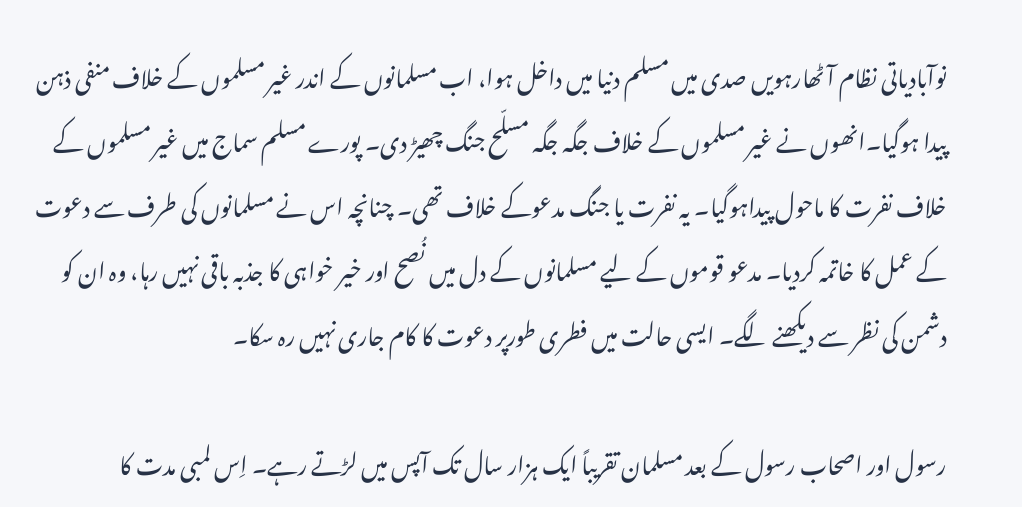نوآبادیاتی نظام آٹھارہویں صدی میں مسلم دنیا میں داخل ہوا، اب مسلمانوں کے اندر غیر مسلموں کے خلاف منفی ذہن پیدا ہوگیا۔انھوں نے غیر مسلموں کے خلاف جگہ جگہ مسلّح جنگ چھیڑ دی۔ پورے مسلم سماج میں غیر مسلموں کے خلاف نفرت کا ماحول پیداہوگیا۔ یہ نفرت یا جنگ مدعوکے خلاف تھی۔ چنانچہ اس نے مسلمانوں کی طرف سے دعوت کے عمل کا خاتمہ کردیا۔ مدعو قوموں کے لیے مسلمانوں کے دل میں نُصح اور خیر خواہی کا جذبہ باقی نہیں رہا، وہ ان کو دشمن کی نظر سے دیکھنے لگے۔ ایسی حالت میں فطری طورپر دعوت کا کام جاری نہیں رہ سکا۔

رسول اور اصحاب رسول کے بعد مسلمان تقریباً ایک ہزار سال تک آپس میں لڑتے رہے۔ اِس لمبی مدت کا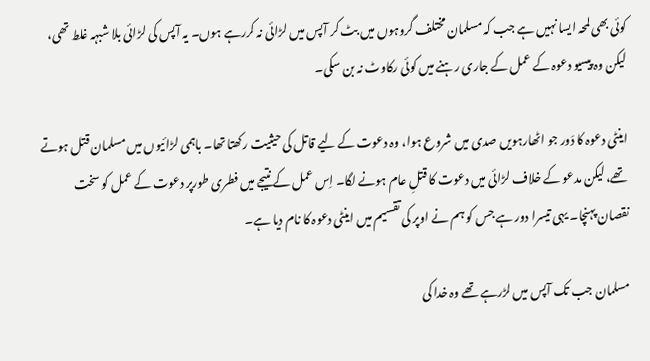کوئی بھی لمحہ ایسا نہیں ہے جب کہ مسلمان مختلف گروہوں میں بٹ کر آپس میں لڑائی نہ کررہے ہوں۔ یہ آپس کی لڑائی بلا شبہہ غلط تھی، لیکن وہ پیسیو دعوہ کے عمل کے جاری رہنے میں کوئی رکاوٹ نہ بن سکی۔

اینٹی دعوہ کا دَور جو اٹھارہویں صدی میں شروع ہوا، وہ دعوت کے لیے قاتل کی حیثیت رکھتا تھا۔ باہمی لڑائیوں میں مسلمان قتل ہوتے تھے، لیکن مدعو کے خلاف لڑائی میں دعوت کا قتلِ عام ہونے لگا۔ اِس عمل کے نتیجے میں فطری طورپر دعوت کے عمل کو سخت نقصان پہنچا۔ یہی تیسرا دور ہے جس کو ہم نے اوپر کی تقسیم میں اینٹی دعوہ کا نام دیا ہے۔

مسلمان جب تک آپس میں لڑرہے تھے وہ خدا کی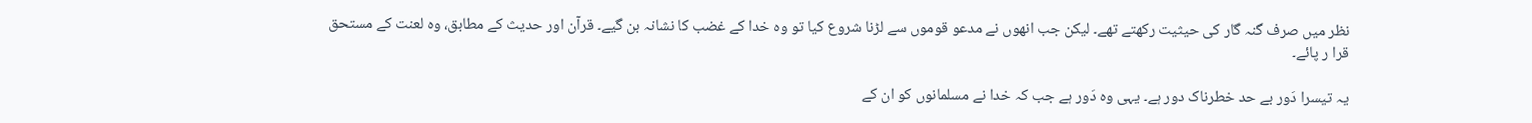نظر میں صرف گنہ گار کی حیثیت رکھتے تھے۔ لیکن جب انھوں نے مدعو قوموں سے لڑنا شروع کیا تو وہ خدا کے غضب کا نشانہ بن گیے۔ قرآن اور حدیث کے مطابق، وہ لعنت کے مستحق قرا ر پائے۔

یہ تیسرا دَور بے حد خطرناک دور ہے۔ یہی وہ دَور ہے جب کہ خدا نے مسلمانوں کو ان کے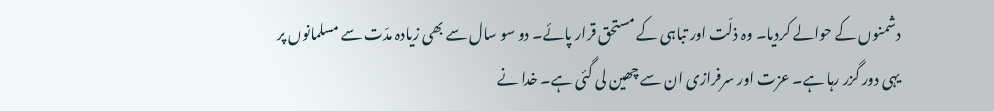دشمنوں کے حوالے کردیا۔ وہ ذلّت اور تباہی کے مستحق قرار پائے۔ دو سو سال سے بھی زیادہ مدّت سے مسلمانوں پر یہی دور گزر رہا ہے۔ عزت اور سرفرازی ان سے چھین لی گئی ہے۔ خدا نے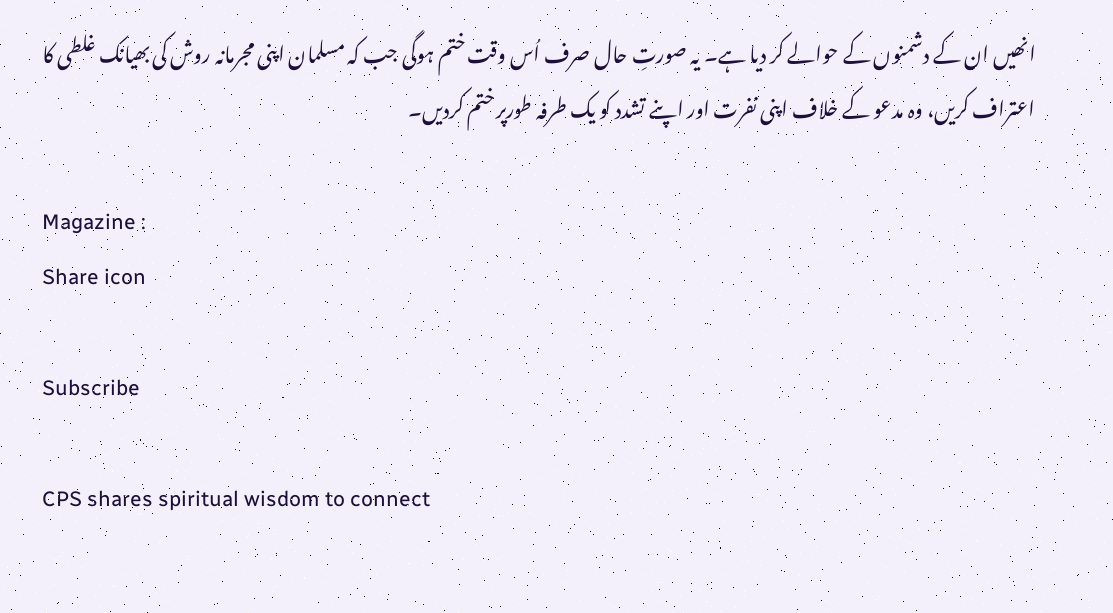انھیں ان کے دشمنوں کے حوالے کر دیا ہے۔ یہ صورتِ حال صرف اُس وقت ختم ہوگی جب کہ مسلمان اپنی مجرمانہ روش کی بھیانک غلطی کا اعتراف کریں، وہ مدعو کے خلاف اپنی نفرت اور اپنے تشدد کو یک طرفہ طورپر ختم کردیں۔

Magazine :
Share icon

Subscribe

CPS shares spiritual wisdom to connect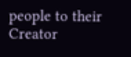people to their Creator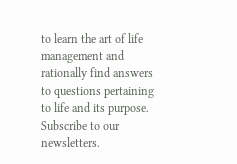to learn the art of life management and rationally find answers to questions pertaining to life and its purpose. Subscribe to our newsletters.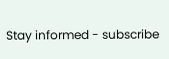Stay informed - subscribe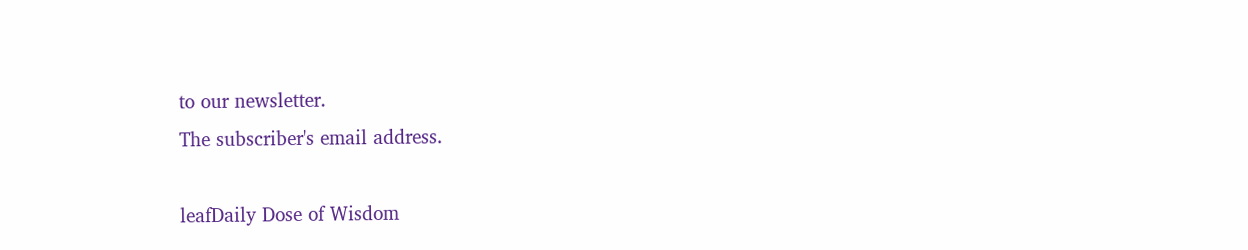to our newsletter.
The subscriber's email address.

leafDaily Dose of Wisdom